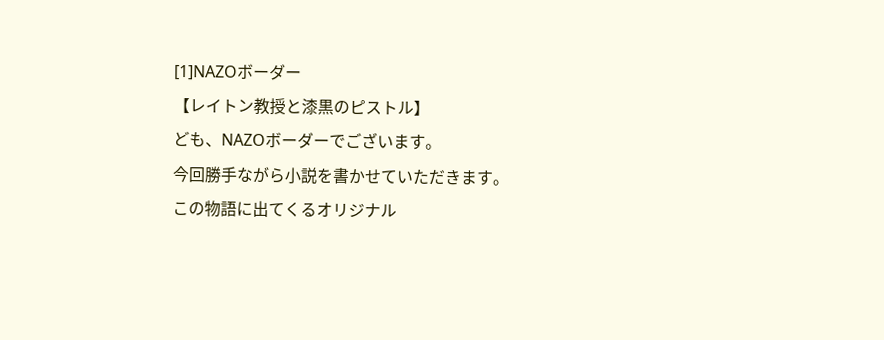[1]NAZOボーダー
【レイトン教授と漆黒のピストル】
ども、NAZOボーダーでございます。
今回勝手ながら小説を書かせていただきます。
この物語に出てくるオリジナル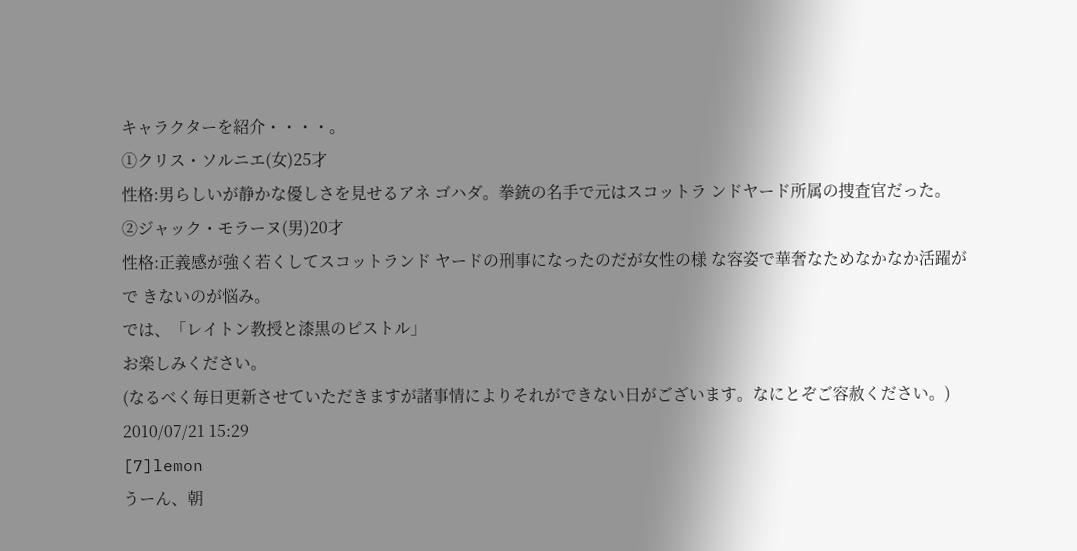キャラクターを紹介・・・・。
①クリス・ソルニエ(女)25才
性格:男らしいが静かな優しさを見せるアネ ゴハダ。拳銃の名手で元はスコットラ ンドヤード所属の捜査官だった。
②ジャック・モラーヌ(男)20才
性格:正義感が強く若くしてスコットランド ヤードの刑事になったのだが女性の様 な容姿で華奢なためなかなか活躍がで きないのが悩み。
では、「レイトン教授と漆黒のピストル」
お楽しみください。
(なるべく毎日更新させていただきますが諸事情によりそれができない日がございます。なにとぞご容赦ください。)
2010/07/21 15:29
[7]lemon
うーん、朝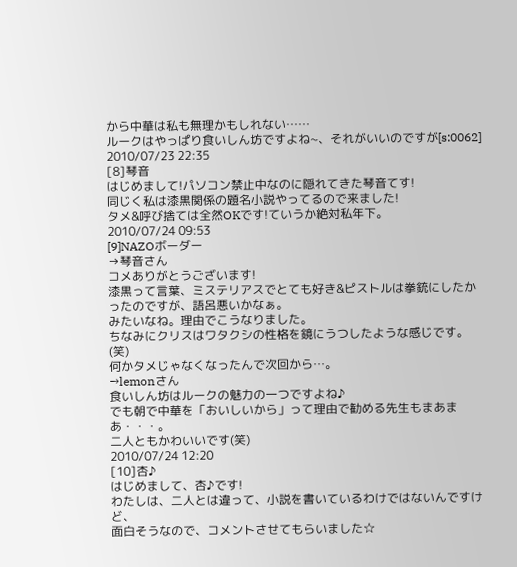から中華は私も無理かもしれない……
ルークはやっぱり食いしん坊ですよね~、それがいいのですが[s:0062]
2010/07/23 22:35
[8]琴音
はじめまして!パソコン禁止中なのに隠れてきた琴音てす!
同じく私は漆黒関係の題名小説やってるので来ました!
タメ&呼び捨ては全然OKです!ていうか絶対私年下。
2010/07/24 09:53
[9]NAZOボーダー
→琴音さん
コメありがとうございます!
漆黒って言葉、ミステリアスでとても好き&ピストルは拳銃にしたかったのですが、語呂悪いかなぁ。
みたいなね。理由でこうなりました。
ちなみにクリスはワタクシの性格を鏡にうつしたような感じです。(笑)
何かタメじゃなくなったんで次回から…。
→lemonさん
食いしん坊はルークの魅力の一つですよね♪
でも朝で中華を「おいしいから」って理由で勧める先生もまあまあ・・・。
二人ともかわいいです(笑)
2010/07/24 12:20
[10]杏♪
はじめまして、杏♪です!
わたしは、二人とは違って、小説を書いているわけではないんですけど、
面白そうなので、コメントさせてもらいました☆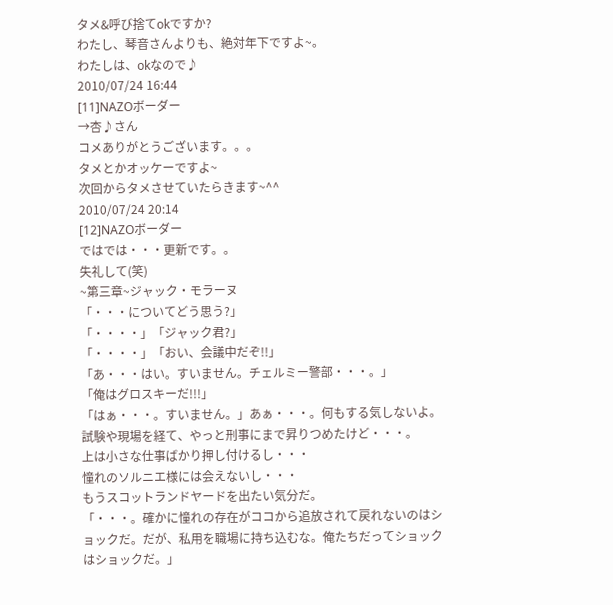タメ&呼び捨てokですか?
わたし、琴音さんよりも、絶対年下ですよ~。
わたしは、okなので♪
2010/07/24 16:44
[11]NAZOボーダー
→杏♪さん
コメありがとうございます。。。
タメとかオッケーですよ~
次回からタメさせていたらきます~^^
2010/07/24 20:14
[12]NAZOボーダー
ではでは・・・更新です。。
失礼して(笑)
~第三章~ジャック・モラーヌ
「・・・についてどう思う?」
「・・・・」「ジャック君?」
「・・・・」「おい、会議中だぞ!!」
「あ・・・はい。すいません。チェルミー警部・・・。」
「俺はグロスキーだ!!!」
「はぁ・・・。すいません。」あぁ・・・。何もする気しないよ。
試験や現場を経て、やっと刑事にまで昇りつめたけど・・・。
上は小さな仕事ばかり押し付けるし・・・
憧れのソルニエ様には会えないし・・・
もうスコットランドヤードを出たい気分だ。
「・・・。確かに憧れの存在がココから追放されて戻れないのはショックだ。だが、私用を職場に持ち込むな。俺たちだってショックはショックだ。」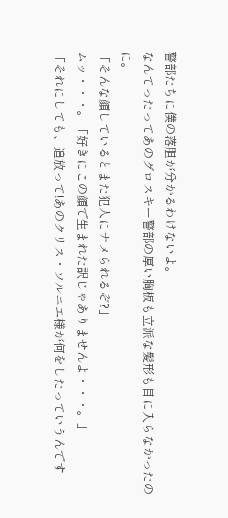警部たちに僕の落胆が分かるわけないよ。
なんてったってあのグロスキー警部の厚い胸板も立派な髪形も目に入らなかったのに。
「そんな顔しているとまた犯人にナメられるぞ?」
ムッ・・・。「好きにこの顔で生まれた訳じゃありませんよ・・・。」
「それにしても、追放って!あのクリス・ソルニエ様が何をしたっていうんです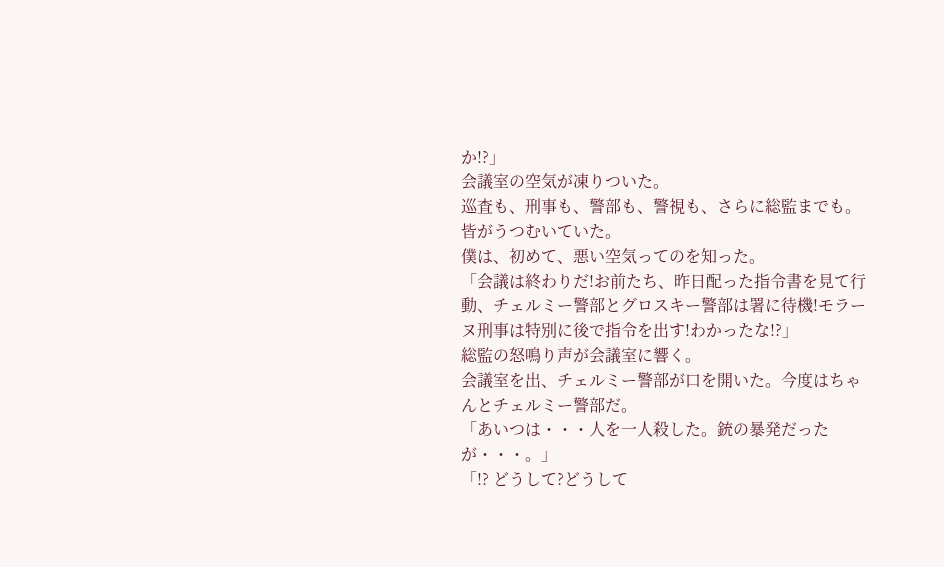か!?」
会議室の空気が凍りついた。
巡査も、刑事も、警部も、警視も、さらに総監までも。
皆がうつむいていた。
僕は、初めて、悪い空気ってのを知った。
「会議は終わりだ!お前たち、昨日配った指令書を見て行動、チェルミー警部とグロスキー警部は署に待機!モラーヌ刑事は特別に後で指令を出す!わかったな!?」
総監の怒鳴り声が会議室に響く。
会議室を出、チェルミー警部が口を開いた。今度はちゃんとチェルミー警部だ。
「あいつは・・・人を一人殺した。銃の暴発だったが・・・。」
「!? どうして?どうして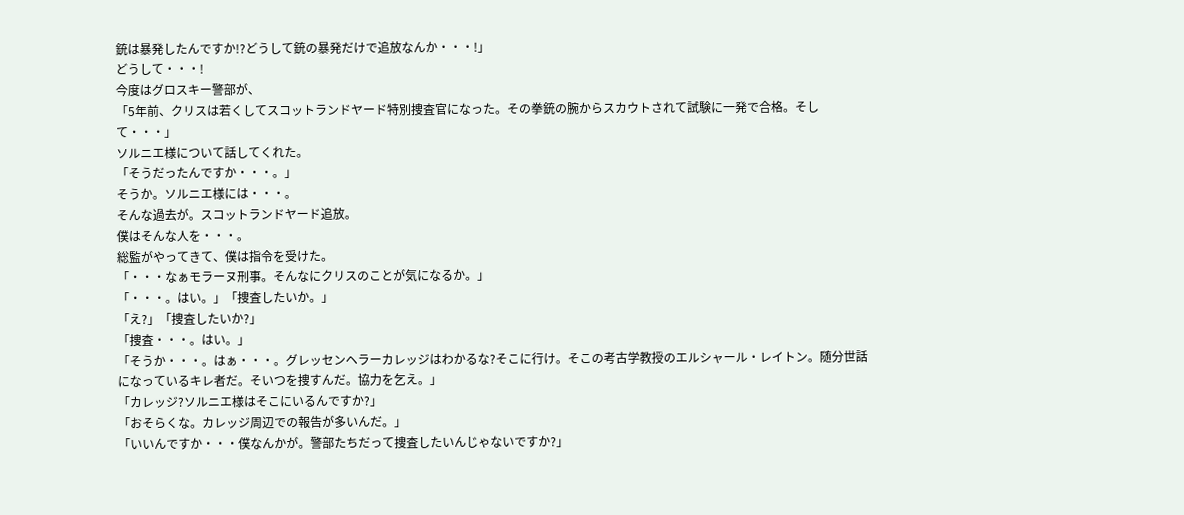銃は暴発したんですか!?どうして銃の暴発だけで追放なんか・・・!」
どうして・・・!
今度はグロスキー警部が、
「5年前、クリスは若くしてスコットランドヤード特別捜査官になった。その拳銃の腕からスカウトされて試験に一発で合格。そして・・・」
ソルニエ様について話してくれた。
「そうだったんですか・・・。」
そうか。ソルニエ様には・・・。
そんな過去が。スコットランドヤード追放。
僕はそんな人を・・・。
総監がやってきて、僕は指令を受けた。
「・・・なぁモラーヌ刑事。そんなにクリスのことが気になるか。」
「・・・。はい。」「捜査したいか。」
「え?」「捜査したいか?」
「捜査・・・。はい。」
「そうか・・・。はぁ・・・。グレッセンヘラーカレッジはわかるな?そこに行け。そこの考古学教授のエルシャール・レイトン。随分世話になっているキレ者だ。そいつを捜すんだ。協力を乞え。」
「カレッジ?ソルニエ様はそこにいるんですか?」
「おそらくな。カレッジ周辺での報告が多いんだ。」
「いいんですか・・・僕なんかが。警部たちだって捜査したいんじゃないですか?」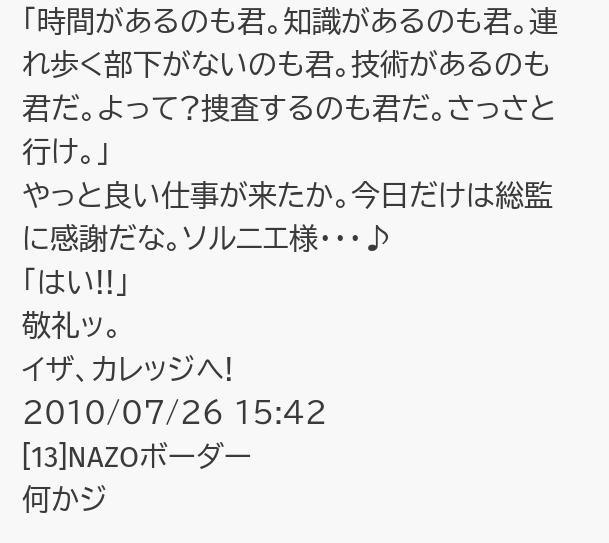「時間があるのも君。知識があるのも君。連れ歩く部下がないのも君。技術があるのも君だ。よって?捜査するのも君だ。さっさと行け。」
やっと良い仕事が来たか。今日だけは総監に感謝だな。ソルニエ様・・・♪
「はい!!」
敬礼ッ。
イザ、カレッジへ!
2010/07/26 15:42
[13]NAZOボーダー
何かジ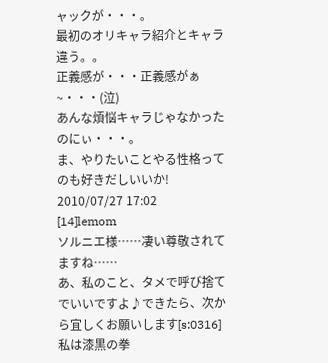ャックが・・・。
最初のオリキャラ紹介とキャラ違う。。
正義感が・・・正義感がぁ~・・・(泣)
あんな煩悩キャラじゃなかったのにぃ・・・。
ま、やりたいことやる性格ってのも好きだしいいか!
2010/07/27 17:02
[14]lemom
ソルニエ様……凄い尊敬されてますね……
あ、私のこと、タメで呼び捨てでいいですよ♪できたら、次から宜しくお願いします[s:0316]
私は漆黒の拳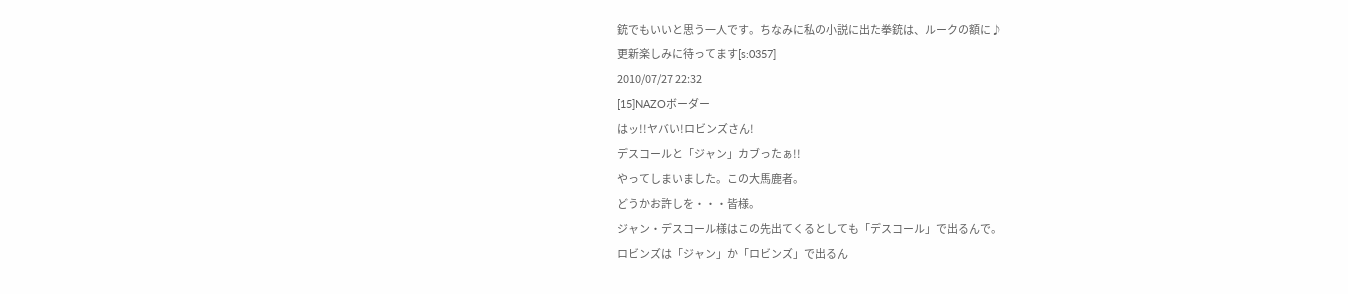銃でもいいと思う一人です。ちなみに私の小説に出た拳銃は、ルークの額に♪
更新楽しみに待ってます[s:0357]
2010/07/27 22:32
[15]NAZOボーダー
はッ!!ヤバい!ロビンズさん!
デスコールと「ジャン」カブったぁ!!
やってしまいました。この大馬鹿者。
どうかお許しを・・・皆様。
ジャン・デスコール様はこの先出てくるとしても「デスコール」で出るんで。
ロビンズは「ジャン」か「ロビンズ」で出るん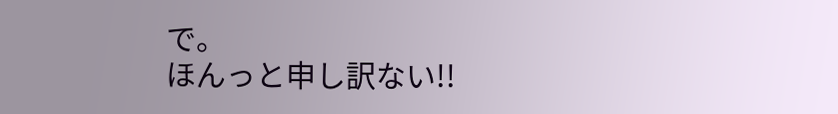で。
ほんっと申し訳ない!!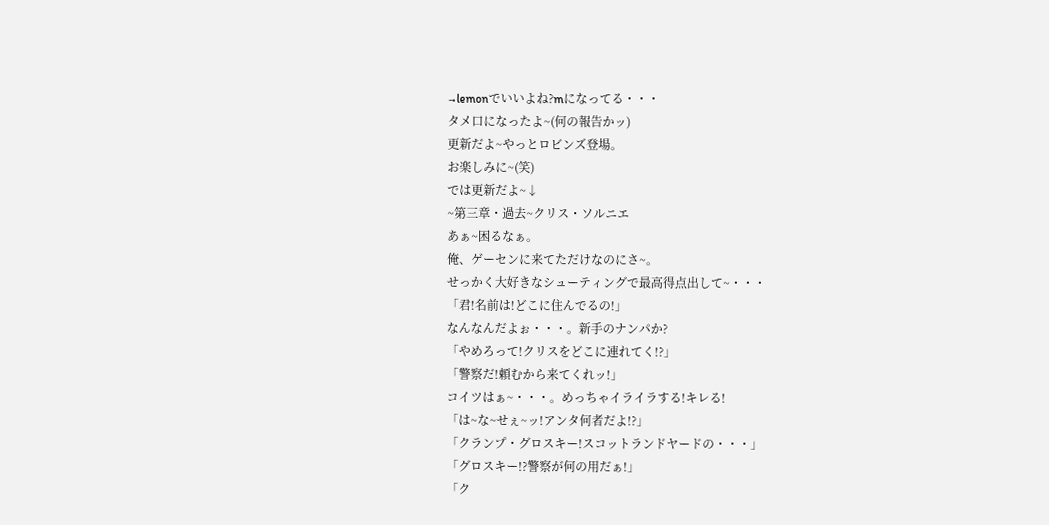→lemonでいいよね?mになってる・・・
タメ口になったよ~(何の報告かッ)
更新だよ~やっとロビンズ登場。
お楽しみに~(笑)
では更新だよ~↓
~第三章・過去~クリス・ソルニエ
あぁ~困るなぁ。
俺、ゲーセンに来てただけなのにさ~。
せっかく大好きなシューティングで最高得点出して~・・・
「君!名前は!どこに住んでるの!」
なんなんだよぉ・・・。新手のナンパか?
「やめろって!クリスをどこに連れてく!?」
「警察だ!頼むから来てくれッ!」
コイツはぁ~・・・。めっちゃイライラする!キレる!
「は~な~せぇ~ッ!アンタ何者だよ!?」
「クランプ・グロスキー!スコットランドヤードの・・・」
「グロスキー!?警察が何の用だぁ!」
「ク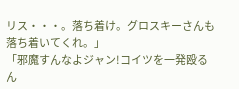リス・・・。落ち着け。グロスキーさんも落ち着いてくれ。」
「邪魔すんなよジャン!コイツを一発殴るん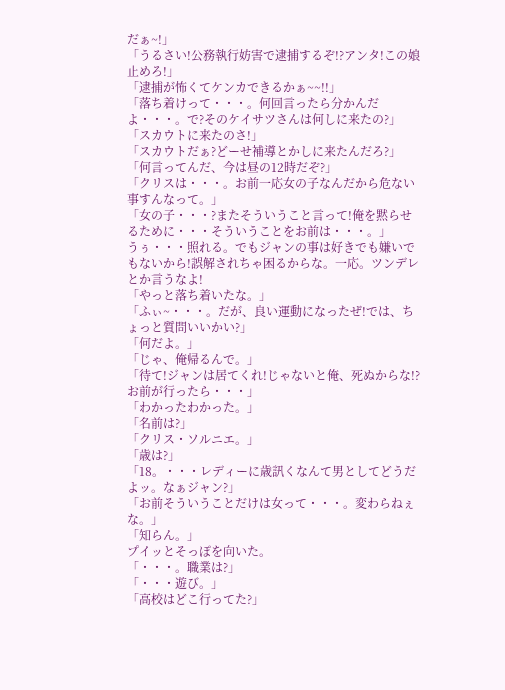だぁ~!」
「うるさい!公務執行妨害で逮捕するぞ!?アンタ!この娘止めろ!」
「逮捕が怖くてケンカできるかぁ~~!!」
「落ち着けって・・・。何回言ったら分かんだよ・・・。で?そのケイサツさんは何しに来たの?」
「スカウトに来たのさ!」
「スカウトだぁ?どーせ補導とかしに来たんだろ?」
「何言ってんだ、今は昼の12時だぞ?」
「クリスは・・・。お前一応女の子なんだから危ない事すんなって。」
「女の子・・・?またそういうこと言って!俺を黙らせるために・・・そういうことをお前は・・・。」
うぅ・・・照れる。でもジャンの事は好きでも嫌いでもないから!誤解されちゃ困るからな。一応。ツンデレとか言うなよ!
「やっと落ち着いたな。」
「ふぃ~・・・。だが、良い運動になったぜ!では、ちょっと質問いいかい?」
「何だよ。」
「じゃ、俺帰るんで。」
「待て!ジャンは居てくれ!じゃないと俺、死ぬからな!?お前が行ったら・・・」
「わかったわかった。」
「名前は?」
「クリス・ソルニエ。」
「歳は?」
「18。・・・レディーに歳訊くなんて男としてどうだよッ。なぁジャン?」
「お前そういうことだけは女って・・・。変わらねぇな。」
「知らん。」
プイッとそっぽを向いた。
「・・・。職業は?」
「・・・遊び。」
「高校はどこ行ってた?」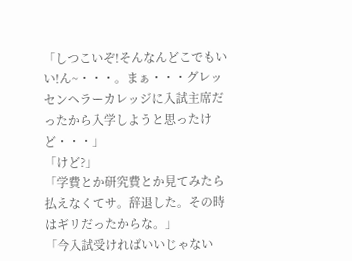「しつこいぞ!そんなんどこでもいい!ん~・・・。まぁ・・・グレッセンヘラーカレッジに入試主席だったから入学しようと思ったけど・・・」
「けど?」
「学費とか研究費とか見てみたら払えなくてサ。辞退した。その時はギリだったからな。」
「今入試受ければいいじゃない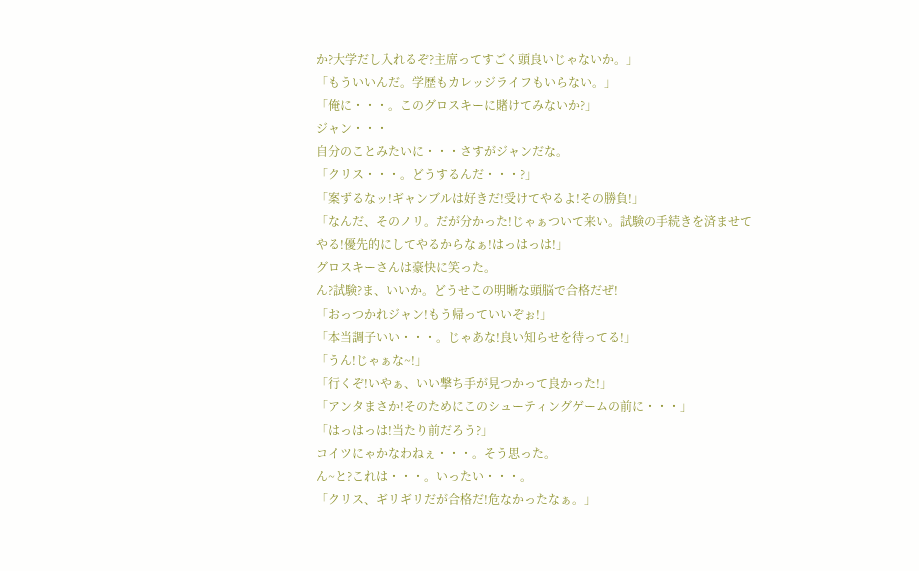か?大学だし入れるぞ?主席ってすごく頭良いじゃないか。」
「もういいんだ。学歴もカレッジライフもいらない。」
「俺に・・・。このグロスキーに賭けてみないか?」
ジャン・・・
自分のことみたいに・・・さすがジャンだな。
「クリス・・・。どうするんだ・・・?」
「案ずるなッ!ギャンブルは好きだ!受けてやるよ!その勝負!」
「なんだ、そのノリ。だが分かった!じゃぁついて来い。試験の手続きを済ませてやる!優先的にしてやるからなぁ!はっはっは!」
グロスキーさんは豪快に笑った。
ん?試験?ま、いいか。どうせこの明晰な頭脳で合格だぜ!
「おっつかれジャン!もう帰っていいぞぉ!」
「本当調子いい・・・。じゃあな!良い知らせを待ってる!」
「うん!じゃぁな~!」
「行くぞ!いやぁ、いい撃ち手が見つかって良かった!」
「アンタまさか!そのためにこのシューティングゲームの前に・・・」
「はっはっは!当たり前だろう?」
コイツにゃかなわねぇ・・・。そう思った。
ん~と?これは・・・。いったい・・・。
「クリス、ギリギリだが合格だ!危なかったなぁ。」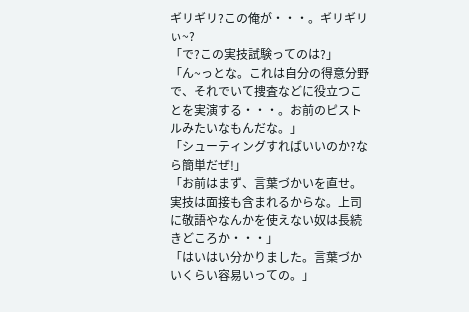ギリギリ?この俺が・・・。ギリギリぃ~?
「で?この実技試験ってのは?」
「ん~っとな。これは自分の得意分野で、それでいて捜査などに役立つことを実演する・・・。お前のピストルみたいなもんだな。」
「シューティングすればいいのか?なら簡単だぜ!」
「お前はまず、言葉づかいを直せ。実技は面接も含まれるからな。上司に敬語やなんかを使えない奴は長続きどころか・・・」
「はいはい分かりました。言葉づかいくらい容易いっての。」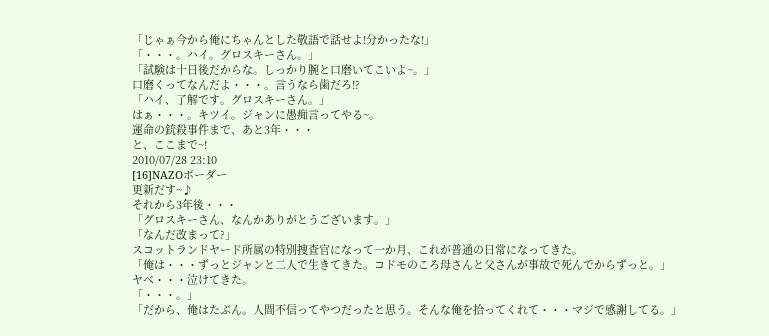「じゃぁ今から俺にちゃんとした敬語で話せよ!分かったな!」
「・・・。ハイ。グロスキーさん。」
「試験は十日後だからな。しっかり腕と口磨いてこいよ~。」
口磨くってなんだよ・・・。言うなら歯だろ!?
「ハイ、了解です。グロスキーさん。」
はぁ・・・。キツイ。ジャンに愚痴言ってやる~。
運命の銃殺事件まで、あと3年・・・
と、ここまで~!
2010/07/28 23:10
[16]NAZOボーダー
更新だす~♪
それから3年後・・・
「グロスキーさん、なんかありがとうございます。」
「なんだ改まって?」
スコットランドヤード所属の特別捜査官になって一か月、これが普通の日常になってきた。
「俺は・・・ずっとジャンと二人で生きてきた。コドモのころ母さんと父さんが事故で死んでからずっと。」
ヤベ・・・泣けてきた。
「・・・。」
「だから、俺はたぶん。人間不信ってやつだったと思う。そんな俺を拾ってくれて・・・マジで感謝してる。」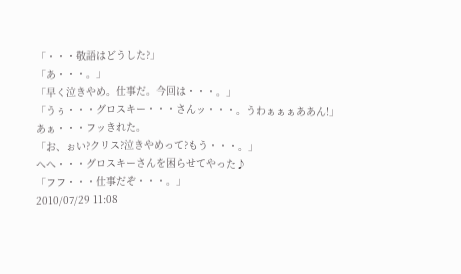「・・・敬語はどうした?」
「あ・・・。」
「早く泣きやめ。仕事だ。今回は・・・。」
「うぅ・・・グロスキー・・・さんッ・・・。うわぁぁぁああん!」
あぁ・・・フッきれた。
「お、ぉい?クリス?泣きやめって?もう・・・。」
へへ・・・グロスキーさんを困らせてやった♪
「フフ・・・仕事だぞ・・・。」
2010/07/29 11:08